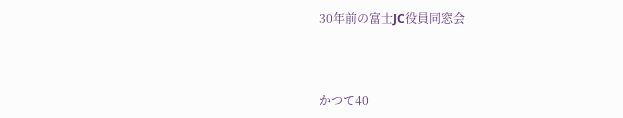30年前の富士JC役員同窓会



かつて40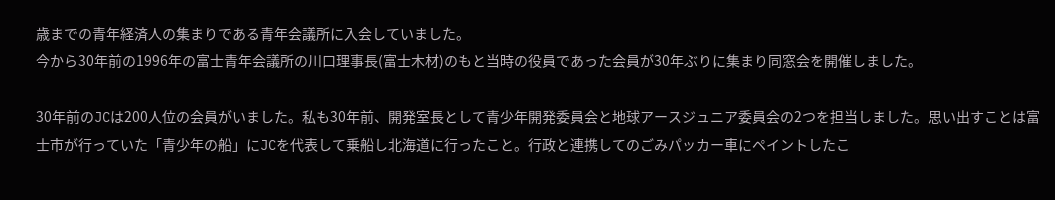歳までの青年経済人の集まりである青年会議所に入会していました。
今から30年前の1996年の富士青年会議所の川口理事長(富士木材)のもと当時の役員であった会員が30年ぶりに集まり同窓会を開催しました。

30年前のJCは200人位の会員がいました。私も30年前、開発室長として青少年開発委員会と地球アースジュニア委員会の2つを担当しました。思い出すことは富士市が行っていた「青少年の船」にJCを代表して乗船し北海道に行ったこと。行政と連携してのごみパッカー車にペイントしたこ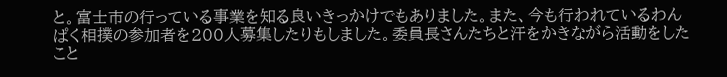と。富士市の行っている事業を知る良いきっかけでもありました。また、今も行われているわんぱく相撲の参加者を200人募集したりもしました。委員長さんたちと汗をかきながら活動をしたこと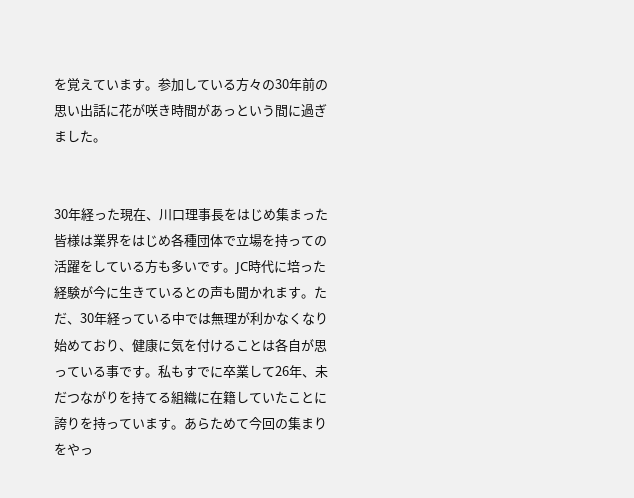を覚えています。参加している方々の30年前の思い出話に花が咲き時間があっという間に過ぎました。


30年経った現在、川口理事長をはじめ集まった皆様は業界をはじめ各種団体で立場を持っての活躍をしている方も多いです。JC時代に培った経験が今に生きているとの声も聞かれます。ただ、30年経っている中では無理が利かなくなり始めており、健康に気を付けることは各自が思っている事です。私もすでに卒業して26年、未だつながりを持てる組織に在籍していたことに誇りを持っています。あらためて今回の集まりをやっ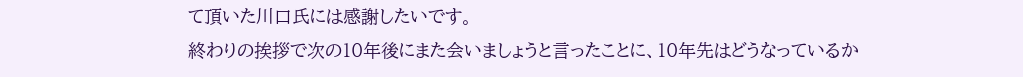て頂いた川口氏には感謝したいです。
終わりの挨拶で次の10年後にまた会いましょうと言ったことに、10年先はどうなっているか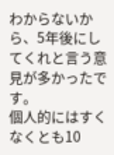わからないから、5年後にしてくれと言う意見が多かったです。
個人的にはすくなくとも10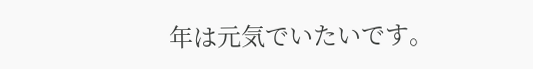年は元気でいたいです。